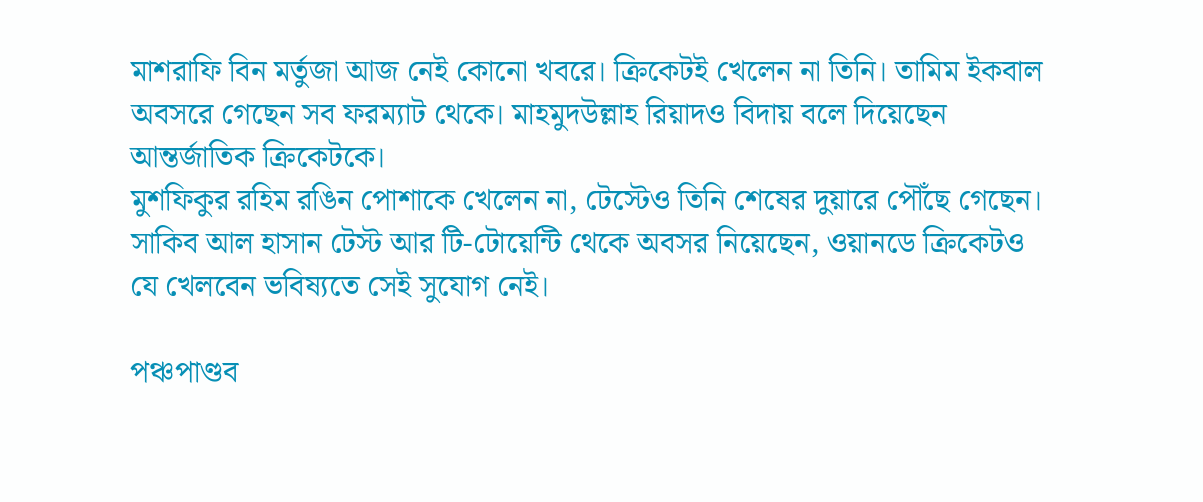মাশরাফি বিন মর্তুজা আজ নেই কোনো খবরে। ক্রিকেটই খেলেন না তিনি। তামিম ইকবাল অবসরে গেছেন সব ফরম্যাট থেকে। মাহমুদউল্লাহ রিয়াদও বিদায় বলে দিয়েছেন আন্তর্জাতিক ক্রিকেটকে।
মুশফিকুর রহিম রঙিন পোশাকে খেলেন না, টেস্টেও তিনি শেষের দুয়ারে পৌঁছে গেছেন। সাকিব আল হাসান টেস্ট আর টি-টোয়েন্টি থেকে অবসর নিয়েছেন, ওয়ানডে ক্রিকেটও যে খেলবেন ভবিষ্যতে সেই সুযোগ নেই।

পঞ্চপাণ্ডব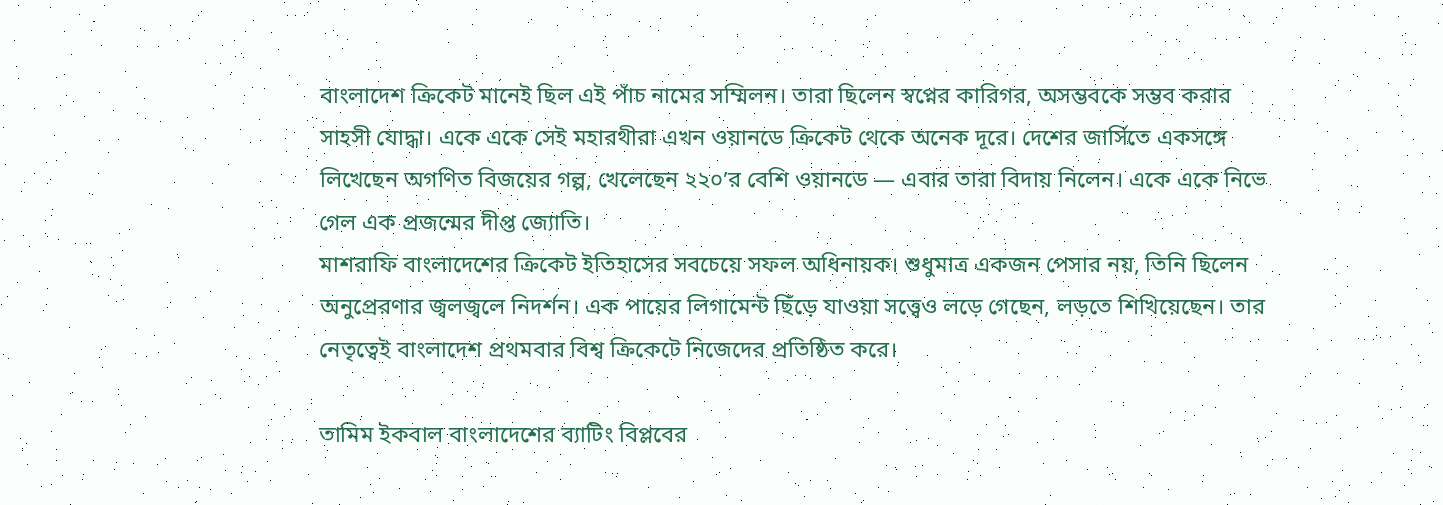বাংলাদেশ ক্রিকেট মানেই ছিল এই পাঁচ নামের সম্মিলন। তারা ছিলেন স্বপ্নের কারিগর, অসম্ভবকে সম্ভব করার সাহসী যোদ্ধা। একে একে সেই মহারথীরা এখন ওয়ানডে ক্রিকেট থেকে অনেক দূরে। দেশের জার্সিতে একসঙ্গে লিখেছেন অগণিত বিজয়ের গল্প, খেলেছেন ২২০’র বেশি ওয়ানডে — এবার তারা বিদায় নিলেন। একে একে নিভে গেল এক প্রজন্মের দীপ্ত জ্যোতি।
মাশরাফি বাংলাদেশের ক্রিকেট ইতিহাসের সবচেয়ে সফল অধিনায়ক। শুধুমাত্র একজন পেসার নয়, তিনি ছিলেন অনুপ্রেরণার জ্বলজ্বলে নিদর্শন। এক পায়ের লিগামেন্ট ছিঁড়ে যাওয়া সত্ত্বেও লড়ে গেছেন, লড়তে শিখিয়েছেন। তার নেতৃত্বেই বাংলাদেশ প্রথমবার বিশ্ব ক্রিকেটে নিজেদের প্রতিষ্ঠিত করে।

তামিম ইকবাল বাংলাদেশের ব্যাটিং বিপ্লবের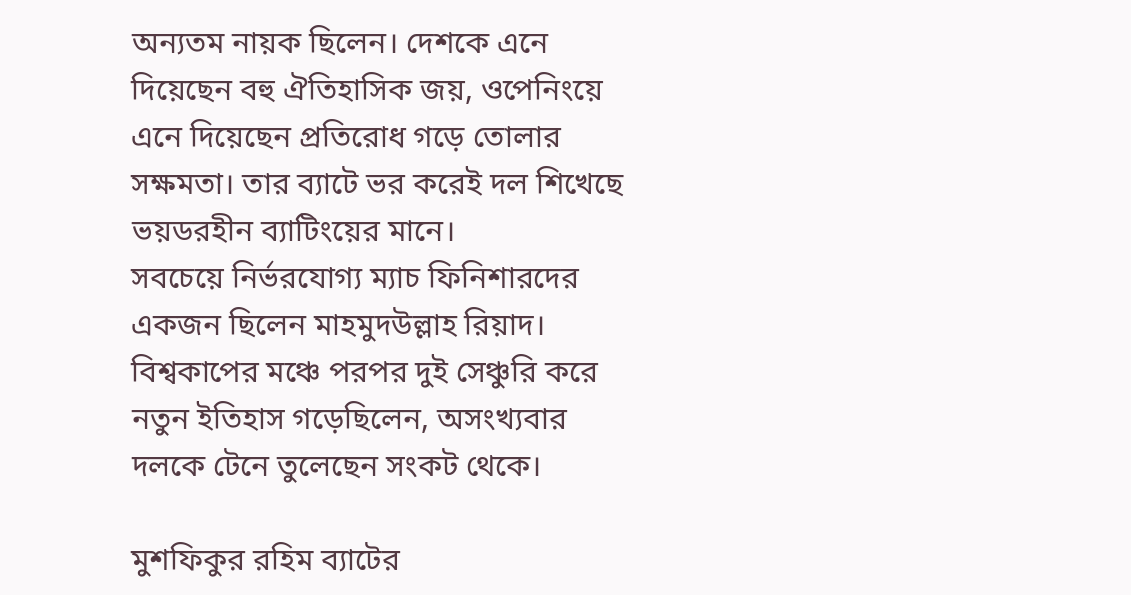অন্যতম নায়ক ছিলেন। দেশকে এনে দিয়েছেন বহু ঐতিহাসিক জয়, ওপেনিংয়ে এনে দিয়েছেন প্রতিরোধ গড়ে তোলার সক্ষমতা। তার ব্যাটে ভর করেই দল শিখেছে ভয়ডরহীন ব্যাটিংয়ের মানে।
সবচেয়ে নির্ভরযোগ্য ম্যাচ ফিনিশারদের একজন ছিলেন মাহমুদউল্লাহ রিয়াদ। বিশ্বকাপের মঞ্চে পরপর দুই সেঞ্চুরি করে নতুন ইতিহাস গড়েছিলেন, অসংখ্যবার দলকে টেনে তুলেছেন সংকট থেকে।

মুশফিকুর রহিম ব্যাটের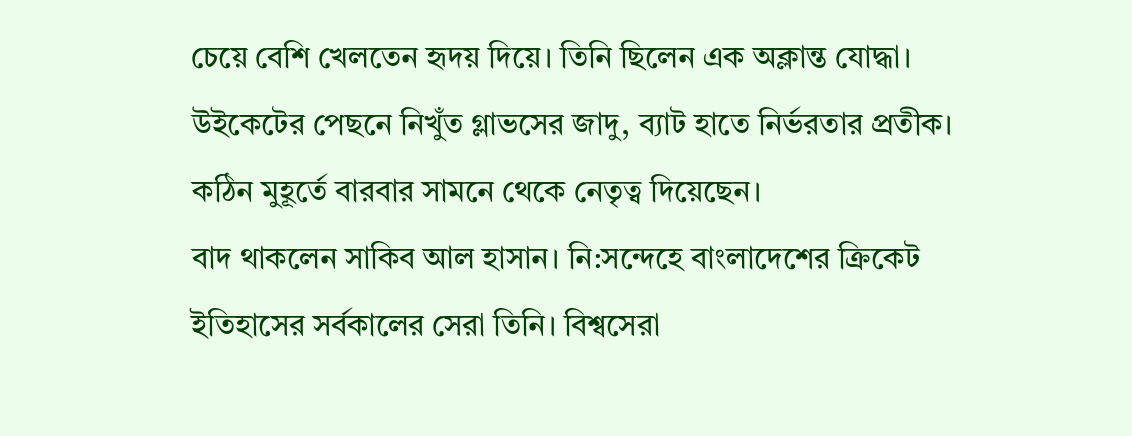চেয়ে বেশি খেলতেন হৃদয় দিয়ে। তিনি ছিলেন এক অক্লান্ত যোদ্ধা। উইকেটের পেছনে নিখুঁত গ্লাভসের জাদু, ব্যাট হাতে নির্ভরতার প্রতীক। কঠিন মুহূর্তে বারবার সামনে থেকে নেতৃত্ব দিয়েছেন।
বাদ থাকলেন সাকিব আল হাসান। নি:সন্দেহে বাংলাদেশের ক্রিকেট ইতিহাসের সর্বকালের সেরা তিনি। বিশ্বসেরা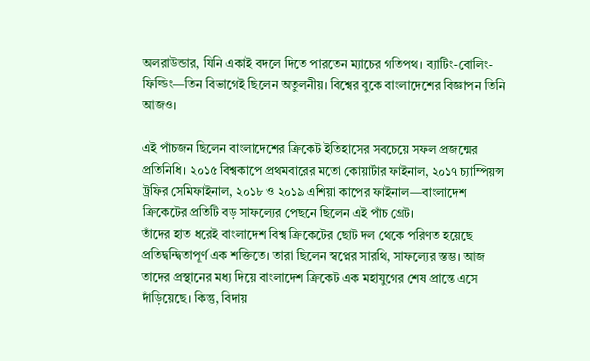অলরাউন্ডার, যিনি একাই বদলে দিতে পারতেন ম্যাচের গতিপথ। ব্যাটিং-বোলিং-ফিল্ডিং—তিন বিভাগেই ছিলেন অতুলনীয়। বিশ্বের বুকে বাংলাদেশের বিজ্ঞাপন তিনি আজও।

এই পাঁচজন ছিলেন বাংলাদেশের ক্রিকেট ইতিহাসের সবচেয়ে সফল প্রজন্মের প্রতিনিধি। ২০১৫ বিশ্বকাপে প্রথমবারের মতো কোয়ার্টার ফাইনাল, ২০১৭ চ্যাম্পিয়ন্স ট্রফির সেমিফাইনাল, ২০১৮ ও ২০১৯ এশিয়া কাপের ফাইনাল—বাংলাদেশ ক্রিকেটের প্রতিটি বড় সাফল্যের পেছনে ছিলেন এই পাঁচ গ্রেট।
তাঁদের হাত ধরেই বাংলাদেশ বিশ্ব ক্রিকেটের ছোট দল থেকে পরিণত হয়েছে প্রতিদ্বন্দ্বিতাপূর্ণ এক শক্তিতে। তারা ছিলেন স্বপ্নের সারথি, সাফল্যের স্তম্ভ। আজ তাদের প্রস্থানের মধ্য দিয়ে বাংলাদেশ ক্রিকেট এক মহাযুগের শেষ প্রান্তে এসে দাঁড়িয়েছে। কিন্তু, বিদায়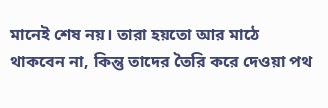মানেই শেষ নয়। তারা হয়তো আর মাঠে থাকবেন না, কিন্তু তাদের তৈরি করে দেওয়া পথ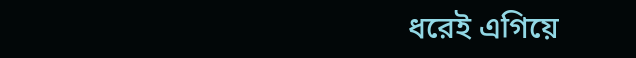ধরেই এগিয়ে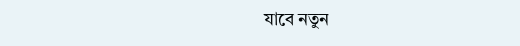যাবে নতুন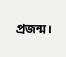প্রজন্ম।